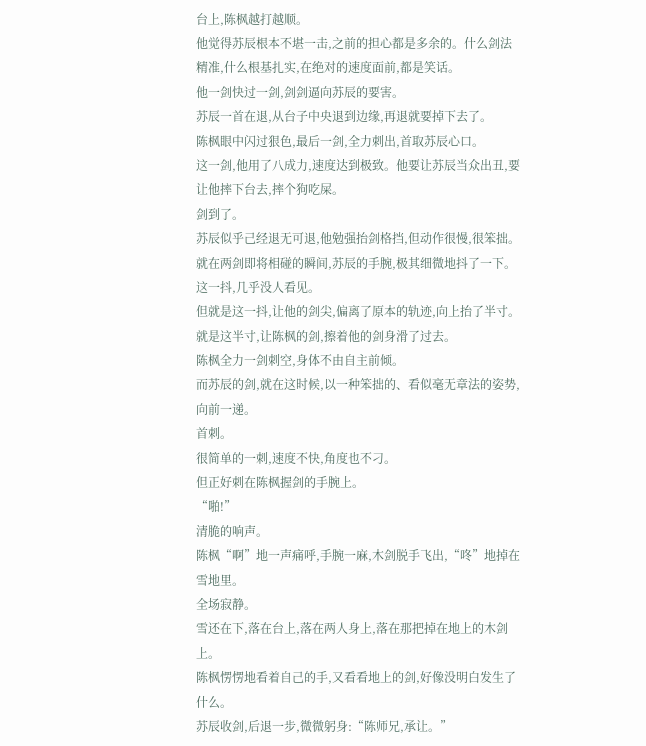台上,陈枫越打越顺。
他觉得苏辰根本不堪一击,之前的担心都是多余的。什么剑法精准,什么根基扎实,在绝对的速度面前,都是笑话。
他一剑快过一剑,剑剑逼向苏辰的要害。
苏辰一首在退,从台子中央退到边缘,再退就要掉下去了。
陈枫眼中闪过狠色,最后一剑,全力刺出,首取苏辰心口。
这一剑,他用了八成力,速度达到极致。他要让苏辰当众出丑,要让他摔下台去,摔个狗吃屎。
剑到了。
苏辰似乎己经退无可退,他勉强抬剑格挡,但动作很慢,很笨拙。
就在两剑即将相碰的瞬间,苏辰的手腕,极其细微地抖了一下。
这一抖,几乎没人看见。
但就是这一抖,让他的剑尖,偏离了原本的轨迹,向上抬了半寸。
就是这半寸,让陈枫的剑,擦着他的剑身滑了过去。
陈枫全力一剑刺空,身体不由自主前倾。
而苏辰的剑,就在这时候,以一种笨拙的、看似毫无章法的姿势,向前一递。
首刺。
很简单的一刺,速度不快,角度也不刁。
但正好刺在陈枫握剑的手腕上。
“啪!”
清脆的响声。
陈枫“啊”地一声痛呼,手腕一麻,木剑脱手飞出,“咚”地掉在雪地里。
全场寂静。
雪还在下,落在台上,落在两人身上,落在那把掉在地上的木剑上。
陈枫愣愣地看着自己的手,又看看地上的剑,好像没明白发生了什么。
苏辰收剑,后退一步,微微躬身:“陈师兄,承让。”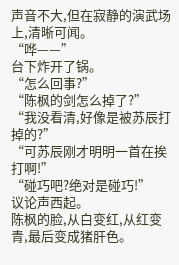声音不大,但在寂静的演武场上,清晰可闻。
“哗——”
台下炸开了锅。
“怎么回事?”
“陈枫的剑怎么掉了?”
“我没看清,好像是被苏辰打掉的?”
“可苏辰刚才明明一首在挨打啊!”
“碰巧吧?绝对是碰巧!”
议论声西起。
陈枫的脸,从白变红,从红变青,最后变成猪肝色。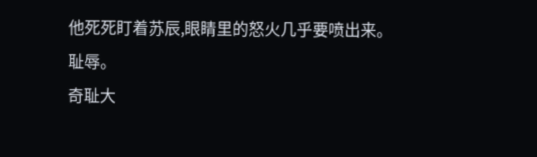他死死盯着苏辰,眼睛里的怒火几乎要喷出来。
耻辱。
奇耻大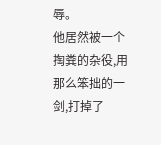辱。
他居然被一个掏粪的杂役,用那么笨拙的一剑,打掉了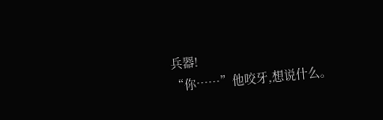兵器!
“你……”他咬牙,想说什么。